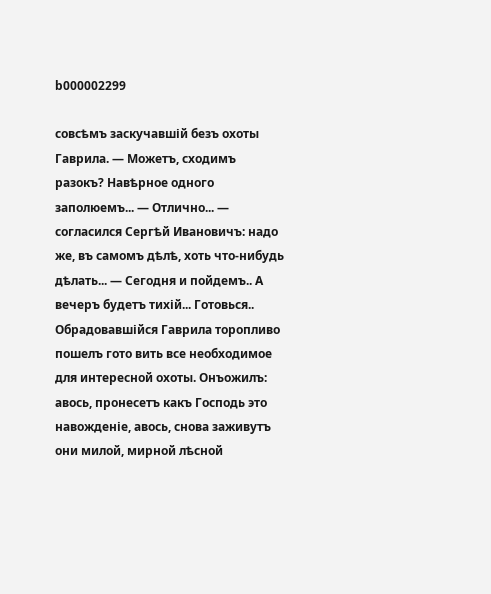b000002299

совсѣмъ заскучавшій безъ охоты Гаврила. — Можетъ, сходимъ разокъ? Навѣрное одного заполюемъ... — Отлично... — согласился Сергѣй Ивановичъ: надо же, въ самомъ дѣлѣ, хоть что-нибудь дѣлать... — Сегодня и пойдемъ.. А вечеръ будетъ тихій... Готовься.. Обрадовавшійся Гаврила торопливо пошелъ гото вить все необходимое для интересной охоты. Онъожилъ: авось, пронесетъ какъ Господь это навожденіе, авось, снова заживутъ они милой, мирной лѣсной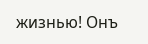жизнью! Онъ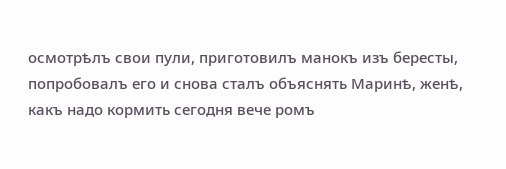осмотрѣлъ свои пули, приготовилъ манокъ изъ бересты, попробовалъ его и снова сталъ объяснять Маринѣ, женѣ, какъ надо кормить сегодня вече ромъ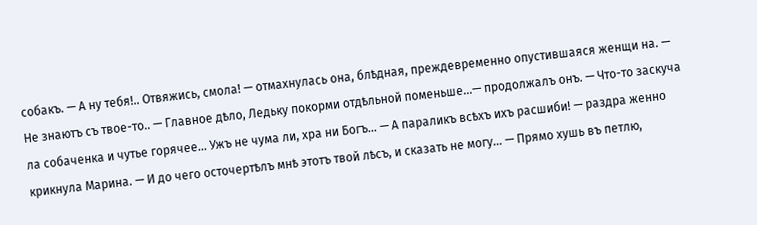собакъ. — А ну тебя!.. Отвяжись, смола! — отмахнулась она, блѣдная, преждевременно опустившаяся женщи на. — Не знаютъ съ твое-то.. — Главное дѣло, Ледьку покорми отдѣльной поменьше...— продолжалъ онъ. — Что-то заскуча ла собаченка и чутье горячее... Ужъ не чума ли, хра ни Богъ... — А параликъ всѣхъ ихъ расшиби! — раздра женно крикнула Марина. — И до чего осточертѣлъ мнѣ этотъ твой лѣсъ, и сказать не могу... — Прямо хушь въ петлю,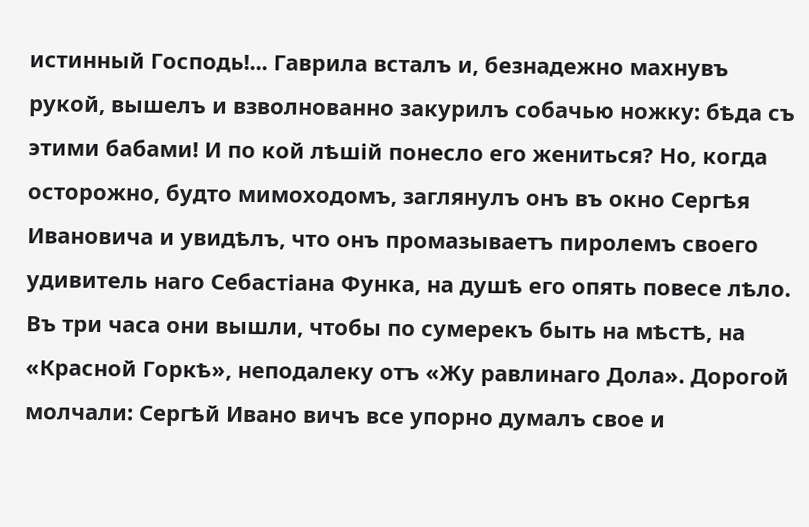истинный Господь!... Гаврила всталъ и, безнадежно махнувъ рукой, вышелъ и взволнованно закурилъ собачью ножку: бѣда съ этими бабами! И по кой лѣшій понесло его жениться? Но, когда осторожно, будто мимоходомъ, заглянулъ онъ въ окно Сергѣя Ивановича и увидѣлъ, что онъ промазываетъ пиролемъ своего удивитель наго Себастіана Функа, на душѣ его опять повесе лѣло. Въ три часа они вышли, чтобы по сумерекъ быть на мѣстѣ, на «Красной Горкѣ», неподалеку отъ «Жу равлинаго Дола». Дорогой молчали: Сергѣй Ивано вичъ все упорно думалъ свое и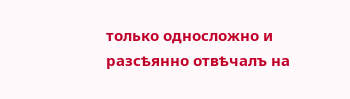только односложно и разсѣянно отвѣчалъ на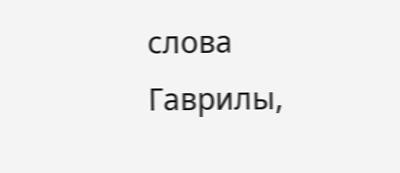слова Гаврилы,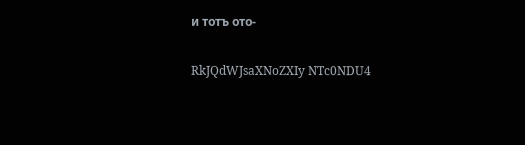и тотъ ото-

RkJQdWJsaXNoZXIy NTc0NDU4